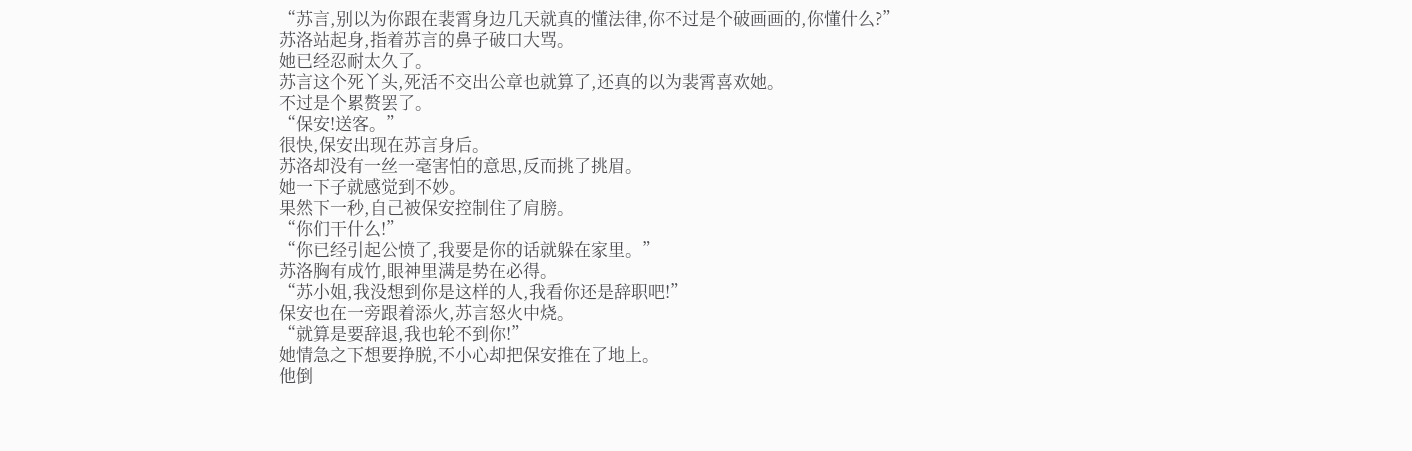“苏言,别以为你跟在裴霄身边几天就真的懂法律,你不过是个破画画的,你懂什么?”
苏洛站起身,指着苏言的鼻子破口大骂。
她已经忍耐太久了。
苏言这个死丫头,死活不交出公章也就算了,还真的以为裴霄喜欢她。
不过是个累赘罢了。
“保安!送客。”
很快,保安出现在苏言身后。
苏洛却没有一丝一毫害怕的意思,反而挑了挑眉。
她一下子就感觉到不妙。
果然下一秒,自己被保安控制住了肩膀。
“你们干什么!”
“你已经引起公愤了,我要是你的话就躲在家里。”
苏洛胸有成竹,眼神里满是势在必得。
“苏小姐,我没想到你是这样的人,我看你还是辞职吧!”
保安也在一旁跟着添火,苏言怒火中烧。
“就算是要辞退,我也轮不到你!”
她情急之下想要挣脱,不小心却把保安推在了地上。
他倒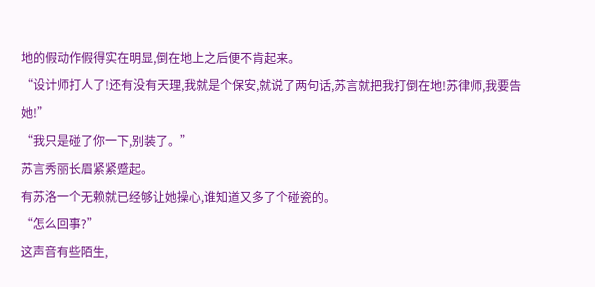地的假动作假得实在明显,倒在地上之后便不肯起来。
“设计师打人了!还有没有天理,我就是个保安,就说了两句话,苏言就把我打倒在地!苏律师,我要告她!”
“我只是碰了你一下,别装了。”
苏言秀丽长眉紧紧蹙起。
有苏洛一个无赖就已经够让她操心,谁知道又多了个碰瓷的。
“怎么回事?”
这声音有些陌生,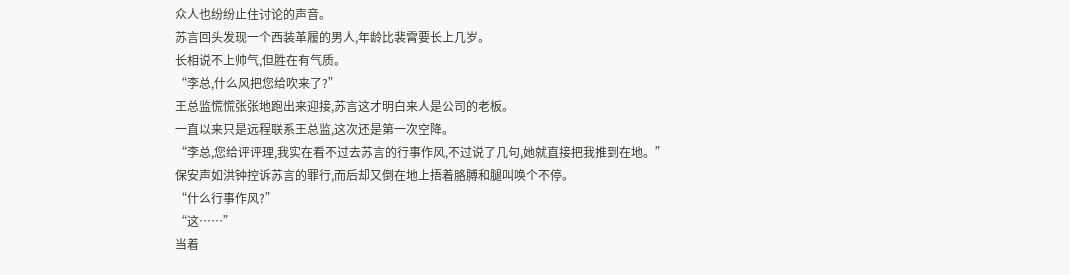众人也纷纷止住讨论的声音。
苏言回头发现一个西装革履的男人,年龄比裴霄要长上几岁。
长相说不上帅气,但胜在有气质。
“李总,什么风把您给吹来了?”
王总监慌慌张张地跑出来迎接,苏言这才明白来人是公司的老板。
一直以来只是远程联系王总监,这次还是第一次空降。
“李总,您给评评理,我实在看不过去苏言的行事作风,不过说了几句,她就直接把我推到在地。”
保安声如洪钟控诉苏言的罪行,而后却又倒在地上捂着胳膊和腿叫唤个不停。
“什么行事作风?”
“这……”
当着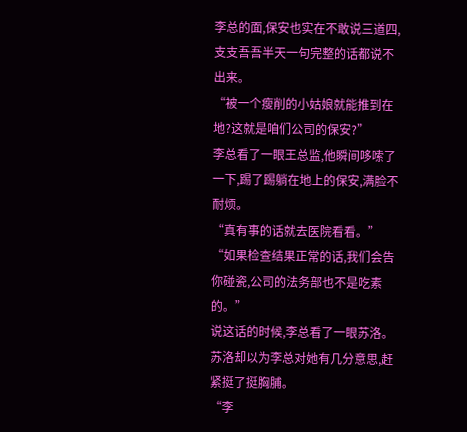李总的面,保安也实在不敢说三道四,支支吾吾半天一句完整的话都说不出来。
“被一个瘦削的小姑娘就能推到在地?这就是咱们公司的保安?”
李总看了一眼王总监,他瞬间哆嗦了一下,踢了踢躺在地上的保安,满脸不耐烦。
“真有事的话就去医院看看。”
“如果检查结果正常的话,我们会告你碰瓷,公司的法务部也不是吃素的。”
说这话的时候,李总看了一眼苏洛。
苏洛却以为李总对她有几分意思,赶紧挺了挺胸脯。
“李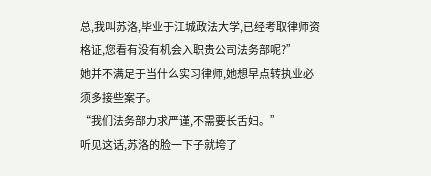总,我叫苏洛,毕业于江城政法大学,已经考取律师资格证,您看有没有机会入职贵公司法务部呢?”
她并不满足于当什么实习律师,她想早点转执业必须多接些案子。
“我们法务部力求严谨,不需要长舌妇。”
听见这话,苏洛的脸一下子就垮了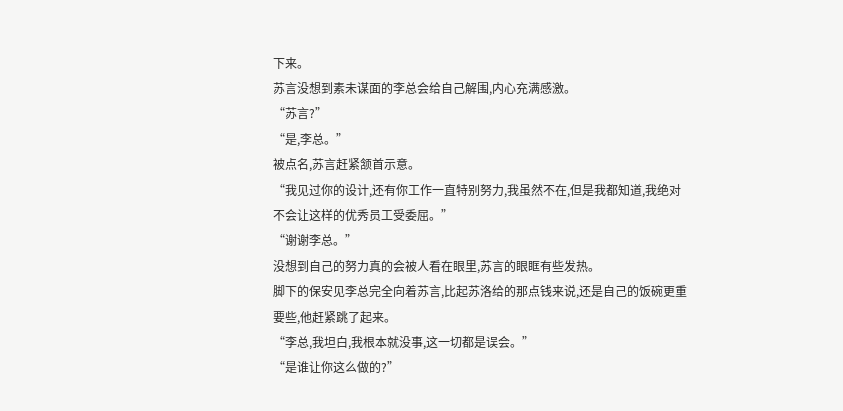下来。
苏言没想到素未谋面的李总会给自己解围,内心充满感激。
“苏言?”
“是,李总。”
被点名,苏言赶紧颔首示意。
“我见过你的设计,还有你工作一直特别努力,我虽然不在,但是我都知道,我绝对不会让这样的优秀员工受委屈。”
“谢谢李总。”
没想到自己的努力真的会被人看在眼里,苏言的眼眶有些发热。
脚下的保安见李总完全向着苏言,比起苏洛给的那点钱来说,还是自己的饭碗更重要些,他赶紧跳了起来。
“李总,我坦白,我根本就没事,这一切都是误会。”
“是谁让你这么做的?”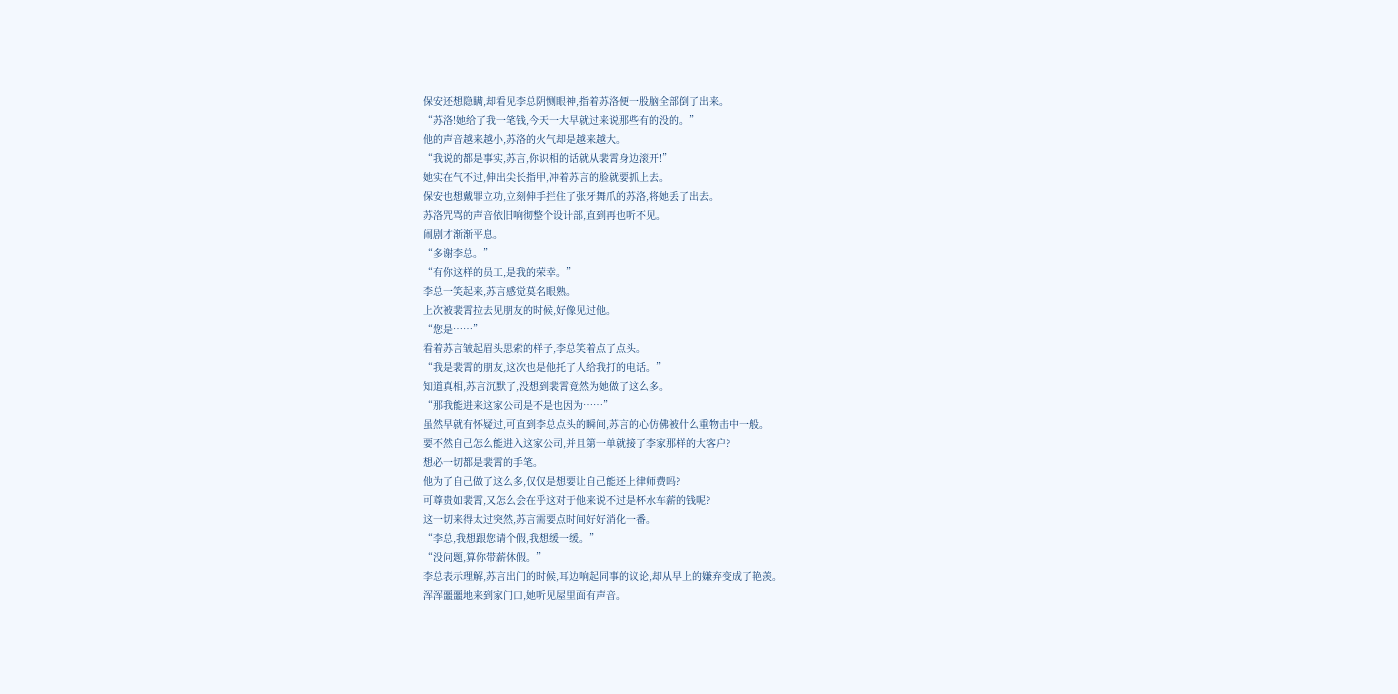保安还想隐瞒,却看见李总阴恻眼神,指着苏洛便一股脑全部倒了出来。
“苏洛!她给了我一笔钱,今天一大早就过来说那些有的没的。”
他的声音越来越小,苏洛的火气却是越来越大。
“我说的都是事实,苏言,你识相的话就从裴霄身边滚开!”
她实在气不过,伸出尖长指甲,冲着苏言的脸就要抓上去。
保安也想戴罪立功,立刻伸手拦住了张牙舞爪的苏洛,将她丢了出去。
苏洛咒骂的声音依旧响彻整个设计部,直到再也听不见。
闹剧才渐渐平息。
“多谢李总。”
“有你这样的员工,是我的荣幸。”
李总一笑起来,苏言感觉莫名眼熟。
上次被裴霄拉去见朋友的时候,好像见过他。
“您是……”
看着苏言皱起眉头思索的样子,李总笑着点了点头。
“我是裴霄的朋友,这次也是他托了人给我打的电话。”
知道真相,苏言沉默了,没想到裴霄竟然为她做了这么多。
“那我能进来这家公司是不是也因为……”
虽然早就有怀疑过,可直到李总点头的瞬间,苏言的心仿佛被什么重物击中一般。
要不然自己怎么能进入这家公司,并且第一单就接了李家那样的大客户?
想必一切都是裴霄的手笔。
他为了自己做了这么多,仅仅是想要让自己能还上律师费吗?
可尊贵如裴霄,又怎么会在乎这对于他来说不过是杯水车薪的钱呢?
这一切来得太过突然,苏言需要点时间好好消化一番。
“李总,我想跟您请个假,我想缓一缓。”
“没问题,算你带薪休假。”
李总表示理解,苏言出门的时候,耳边响起同事的议论,却从早上的嫌弃变成了艳羡。
浑浑噩噩地来到家门口,她听见屋里面有声音。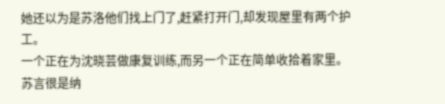她还以为是苏洛他们找上门了,赶紧打开门,却发现屋里有两个护工。
一个正在为沈晓芸做康复训练,而另一个正在简单收拾着家里。
苏言很是纳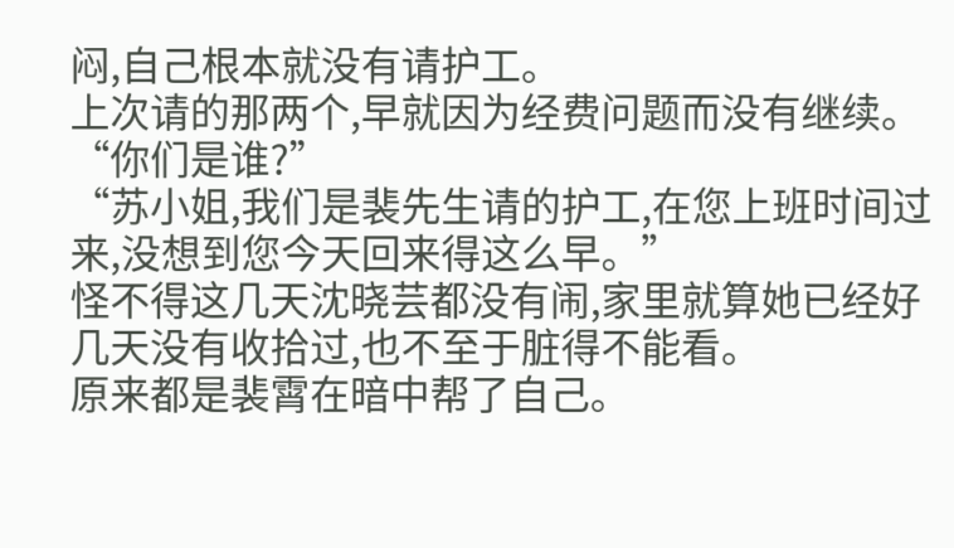闷,自己根本就没有请护工。
上次请的那两个,早就因为经费问题而没有继续。
“你们是谁?”
“苏小姐,我们是裴先生请的护工,在您上班时间过来,没想到您今天回来得这么早。”
怪不得这几天沈晓芸都没有闹,家里就算她已经好几天没有收拾过,也不至于脏得不能看。
原来都是裴霄在暗中帮了自己。